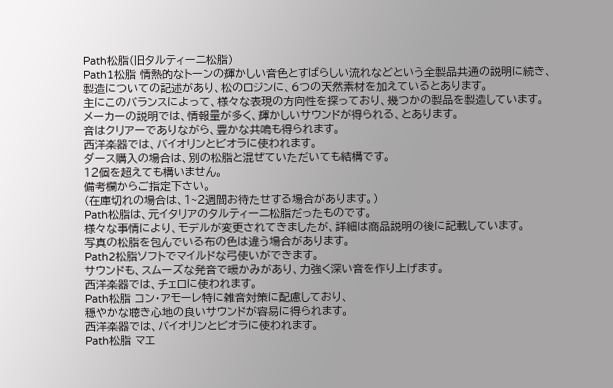Path松脂(旧タルティーニ松脂)
Path1松脂 情熱的なトーンの輝かしい音色とすばらしい流れなどという全製品共通の説明に続き、
製造についての記述があり、松のロジンに、6つの天然素材を加えているとあります。
主にこのバランスによって、様々な表現の方向性を探っており、幾つかの製品を製造しています。
メーカーの説明では、情報量が多く、輝かしいサウンドが得られる、とあります。
音はクリアーでありながら、豊かな共鳴も得られます。
西洋楽器では、バイオリンとビオラに使われます。
ダース購入の場合は、別の松脂と混ぜていただいても結構です。
12個を超えても構いません。
備考欄からご指定下さい。
(在庫切れの場合は、1~2週間お待たせする場合があります。)
Path松脂は、元イタリアのタルティーニ松脂だったものです。
様々な事情により、モデルが変更されてきましたが、詳細は商品説明の後に記載しています。
写真の松脂を包んでいる布の色は違う場合があります。
Path2松脂ソフトでマイルドな弓使いができます。
サウンドも、スムーズな発音で暖かみがあり、力強く深い音を作り上げます。
西洋楽器では、チェロに使われます。
Path松脂 コン・アモーレ特に雑音対策に配慮しており、
穏やかな聴き心地の良いサウンドが容易に得られます。
西洋楽器では、バイオリンとビオラに使われます。
Path松脂 マエ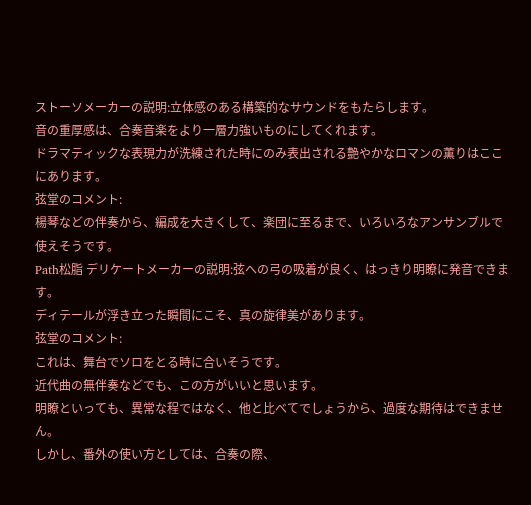ストーソメーカーの説明:立体感のある構築的なサウンドをもたらします。
音の重厚感は、合奏音楽をより一層力強いものにしてくれます。
ドラマティックな表現力が洗練された時にのみ表出される艶やかなロマンの薫りはここにあります。
弦堂のコメント:
楊琴などの伴奏から、編成を大きくして、楽団に至るまで、いろいろなアンサンブルで使えそうです。
Path松脂 デリケートメーカーの説明:弦への弓の吸着が良く、はっきり明瞭に発音できます。
ディテールが浮き立った瞬間にこそ、真の旋律美があります。
弦堂のコメント:
これは、舞台でソロをとる時に合いそうです。
近代曲の無伴奏などでも、この方がいいと思います。
明瞭といっても、異常な程ではなく、他と比べてでしょうから、過度な期待はできません。
しかし、番外の使い方としては、合奏の際、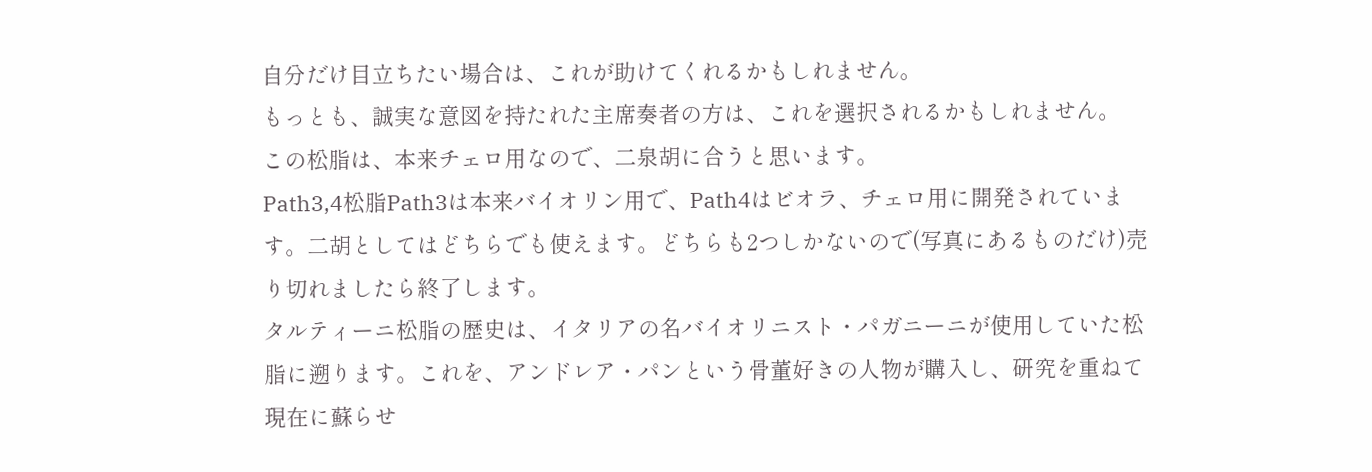自分だけ目立ちたい場合は、これが助けてくれるかもしれません。
もっとも、誠実な意図を持たれた主席奏者の方は、これを選択されるかもしれません。
この松脂は、本来チェロ用なので、二泉胡に合うと思います。
Path3,4松脂Path3は本来バイオリン用で、Path4はビオラ、チェロ用に開発されています。二胡としてはどちらでも使えます。どちらも2つしかないので(写真にあるものだけ)売り切れましたら終了します。
タルティーニ松脂の歴史は、イタリアの名バイオリニスト・パガニーニが使用していた松脂に遡ります。これを、アンドレア・パンという骨董好きの人物が購入し、研究を重ねて現在に蘇らせ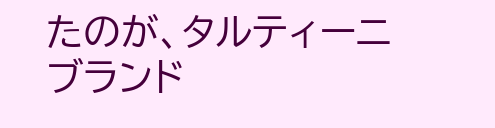たのが、タルティーニブランド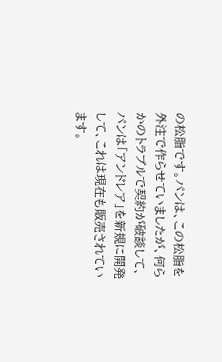の松脂です。パンは、この松脂を外注で作らせていましたが、何らかのトラブルで契約が破談して、パンは「アンドレア」を新規に開発して、これは現在も販売されています。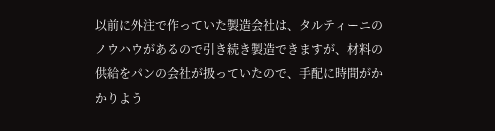以前に外注で作っていた製造会社は、タルティーニのノウハウがあるので引き続き製造できますが、材料の供給をパンの会社が扱っていたので、手配に時間がかかりよう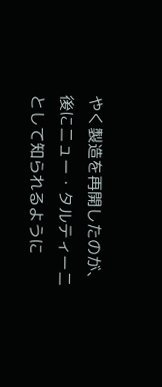やく製造を再開したのが、後にニュー・タルティーニとして知られるように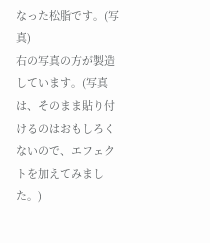なった松脂です。(写真)
右の写真の方が製造しています。(写真は、そのまま貼り付けるのはおもしろくないので、エフェクトを加えてみました。)